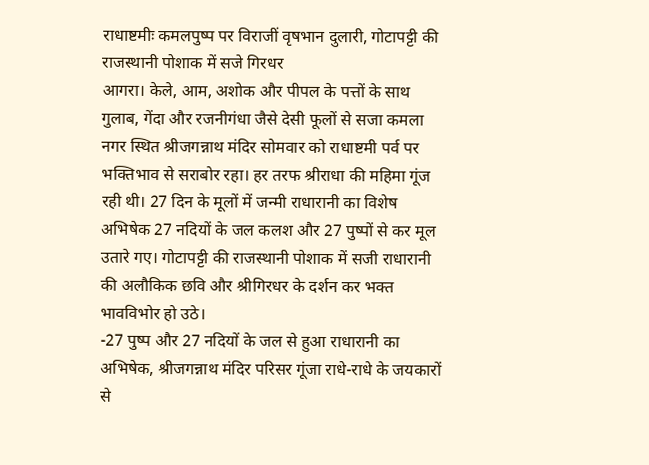राधाष्टमीः कमलपुष्प पर विराजीं वृषभान दुलारी, गोटापट्टी की राजस्थानी पोशाक में सजे गिरधर
आगरा। केले, आम, अशोक और पीपल के पत्तों के साथ गुलाब, गेंदा और रजनीगंधा जैसे देसी फूलों से सजा कमला नगर स्थित श्रीजगन्नाथ मंदिर सोमवार को राधाष्टमी पर्व पर भक्तिभाव से सराबोर रहा। हर तरफ श्रीराधा की महिमा गूंज रही थी। 27 दिन के मूलों में जन्मी राधारानी का विशेष अभिषेक 27 नदियों के जल कलश और 27 पुष्पों से कर मूल उतारे गए। गोटापट्टी की राजस्थानी पोशाक में सजी राधारानी की अलौकिक छवि और श्रीगिरधर के दर्शन कर भक्त भावविभोर हो उठे।
-27 पुष्प और 27 नदियों के जल से हुआ राधारानी का अभिषेक, श्रीजगन्नाथ मंदिर परिसर गूंजा राधे-राधे के जयकारों से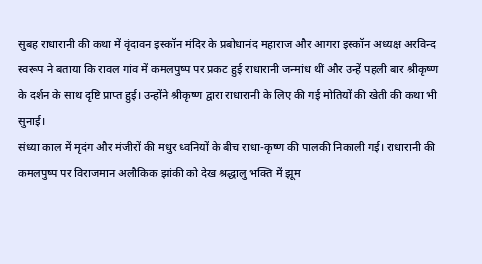सुबह राधारानी की कथा में वृंदावन इस्कॉन मंदिर के प्रबोधानंद महाराज और आगरा इस्कॉन अध्यक्ष अरविन्द स्वरूप ने बताया कि रावल गांव में कमलपुष्प पर प्रकट हुई राधारानी जन्मांध थीं और उन्हें पहली बार श्रीकृष्ण के दर्शन के साथ दृष्टि प्राप्त हुई। उन्होंने श्रीकृष्ण द्वारा राधारानी के लिए की गई मोतियों की खेती की कथा भी सुनाई।
संध्या काल में मृदंग और मंजीरों की मधुर ध्वनियों के बीच राधा-कृष्ण की पालकी निकाली गई। राधारानी की कमलपुष्प पर विराजमान अलौकिक झांकी को देख श्रद्धालु भक्ति में झूम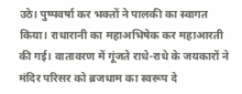उठे। पुष्पवर्षा कर भक्तों ने पालकी का स्वागत किया। राधारानी का महाअभिषेक कर महाआरती की गई। वातावरण में गूंजते राधे-राधे के जयकारों ने मंदिर परिसर को ब्रजधाम का स्वरूप दे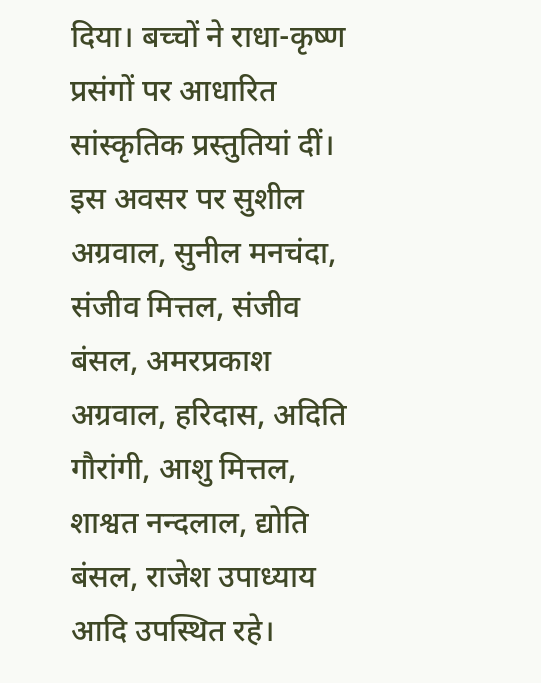दिया। बच्चों ने राधा-कृष्ण प्रसंगों पर आधारित सांस्कृतिक प्रस्तुतियां दीं।
इस अवसर पर सुशील अग्रवाल, सुनील मनचंदा, संजीव मित्तल, संजीव बंसल, अमरप्रकाश अग्रवाल, हरिदास, अदिति गौरांगी, आशु मित्तल, शाश्वत नन्दलाल, द्योति बंसल, राजेश उपाध्याय आदि उपस्थित रहे।